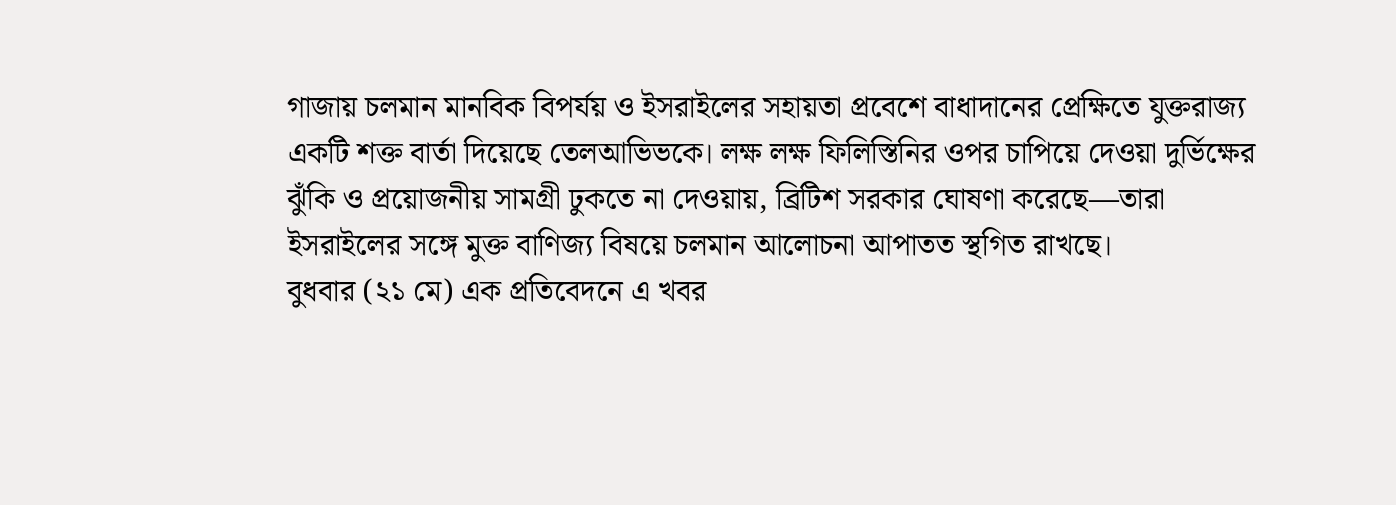গাজায় চলমান মানবিক বিপর্যয় ও ইসরাইলের সহায়তা প্রবেশে বাধাদানের প্রেক্ষিতে যুক্তরাজ্য একটি শক্ত বার্তা দিয়েছে তেলআভিভকে। লক্ষ লক্ষ ফিলিস্তিনির ওপর চাপিয়ে দেওয়া দুর্ভিক্ষের ঝুঁকি ও প্রয়োজনীয় সামগ্রী ঢুকতে না দেওয়ায়, ব্রিটিশ সরকার ঘোষণা করেছে—তারা ইসরাইলের সঙ্গে মুক্ত বাণিজ্য বিষয়ে চলমান আলোচনা আপাতত স্থগিত রাখছে।
বুধবার (২১ মে) এক প্রতিবেদনে এ খবর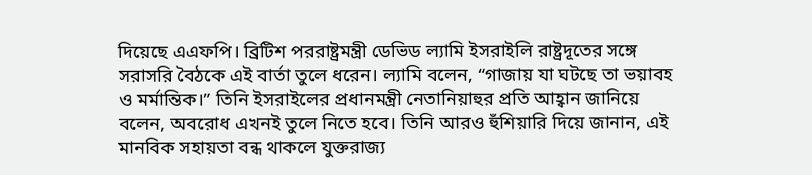দিয়েছে এএফপি। ব্রিটিশ পররাষ্ট্রমন্ত্রী ডেভিড ল্যামি ইসরাইলি রাষ্ট্রদূতের সঙ্গে সরাসরি বৈঠকে এই বার্তা তুলে ধরেন। ল্যামি বলেন, “গাজায় যা ঘটছে তা ভয়াবহ ও মর্মান্তিক।” তিনি ইসরাইলের প্রধানমন্ত্রী নেতানিয়াহুর প্রতি আহ্বান জানিয়ে বলেন, অবরোধ এখনই তুলে নিতে হবে। তিনি আরও হুঁশিয়ারি দিয়ে জানান, এই মানবিক সহায়তা বন্ধ থাকলে যুক্তরাজ্য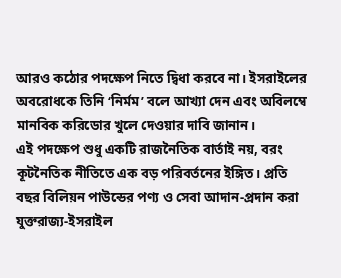আরও কঠোর পদক্ষেপ নিতে দ্বিধা করবে না। ইসরাইলের অবরোধকে তিনি ‘নির্মম’ বলে আখ্যা দেন এবং অবিলম্বে মানবিক করিডোর খুলে দেওয়ার দাবি জানান।
এই পদক্ষেপ শুধু একটি রাজনৈতিক বার্তাই নয়, বরং কূটনৈতিক নীতিতে এক বড় পরিবর্তনের ইঙ্গিত। প্রতি বছর বিলিয়ন পাউন্ডের পণ্য ও সেবা আদান-প্রদান করা যুক্তরাজ্য-ইসরাইল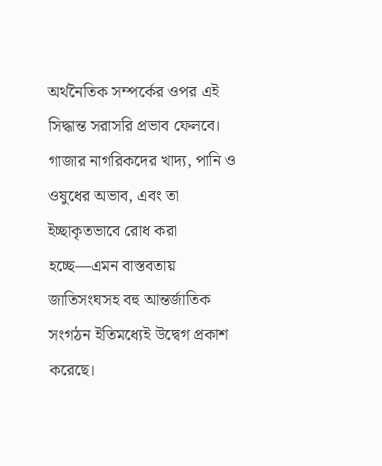অর্থনৈতিক সম্পর্কের ওপর এই সিদ্ধান্ত সরাসরি প্রভাব ফেলবে। গাজার নাগরিকদের খাদ্য, পানি ও ওষুধের অভাব, এবং তা ইচ্ছাকৃতভাবে রোধ করা হচ্ছে—এমন বাস্তবতায় জাতিসংঘসহ বহু আন্তর্জাতিক সংগঠন ইতিমধ্যেই উদ্বেগ প্রকাশ করেছে।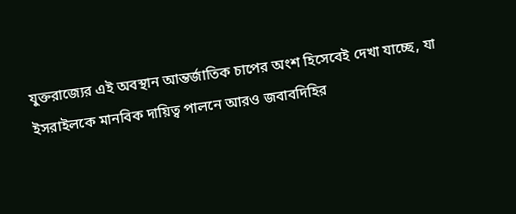যুক্তরাজ্যের এই অবস্থান আন্তর্জাতিক চাপের অংশ হিসেবেই দেখা যাচ্ছে, যা ইসরাইলকে মানবিক দায়িত্ব পালনে আরও জবাবদিহির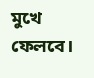মুখে ফেলবে।